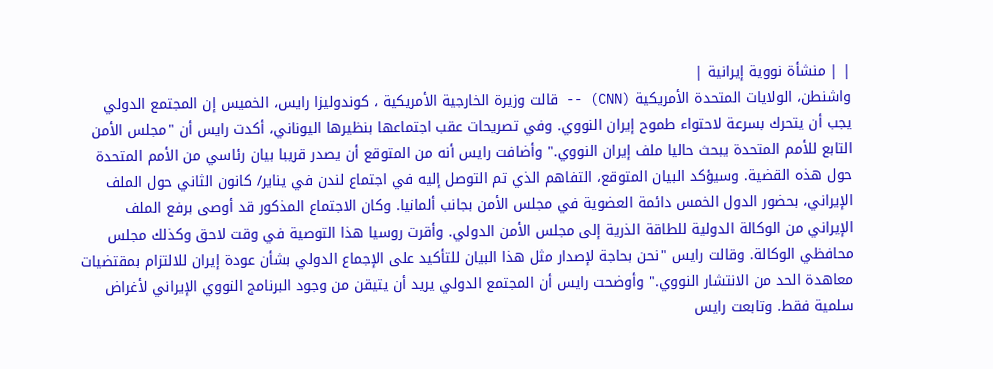| | منشأة نووية إيرانية |
واشنطن، الولايات المتحدة الأمريكية (CNN) -- قالت وزيرة الخارجية الأمريكية ، كوندوليزا رايس، الخميس إن المجتمع الدولي يجب أن يتحرك بسرعة لاحتواء طموح إيران النووي. وفي تصريحات عقب اجتماعها بنظيرها اليوناني، أكدت رايس أن "مجلس الأمن التابع للأمم المتحدة يبحث حاليا ملف إيران النووي." وأضافت رايس أنه من المتوقع أن يصدر قريبا بيان رئاسي من الأمم المتحدة حول هذه القضية. وسيؤكد البيان المتوقع، التفاهم الذي تم التوصل إليه في اجتماع لندن في يناير/ كانون الثاني حول الملف الإيراني، بحضور الدول الخمس دائمة العضوية في مجلس الأمن بجانب ألمانيا. وكان الاجتماع المذكور قد أوصى برفع الملف الإيراني من الوكالة الدولية للطاقة الذرية إلى مجلس الأمن الدولي. وأقرت روسيا هذا التوصية في وقت لاحق وكذلك مجلس محافظي الوكالة. وقالت رايس "نحن بحاجة لإصدار مثل هذا البيان للتأكيد على الإجماع الدولي بشأن عودة إيران للالتزام بمقتضيات معاهدة الحد من الانتشار النووي." وأوضحت رايس أن المجتمع الدولي يريد أن يتيقن من وجود البرنامج النووي الإيراني لأغراض سلمية فقط. وتابعت رايس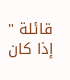قائلة " إذا كان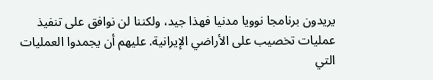يريدون برنامجا نوويا مدنيا فهذا جيد، ولكننا لن نوافق على تنفيذ عمليات تخصيب على الأراضي الإيرانية. عليهم أن يجمدوا العمليات التي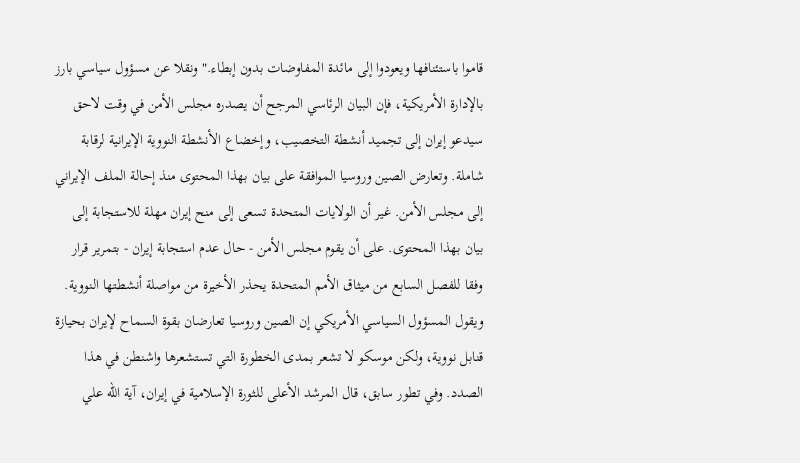قاموا باستئنافها ويعودوا إلى مائدة المفاوضات بدون إبطاء." ونقلا عن مسؤول سياسي بارز بالإدارة الأمريكية، فإن البيان الرئاسي المرجح أن يصدره مجلس الأمن في وقت لاحق سيدعو إيران إلى تجميد أنشطة التخصيب، وإخضاع الأنشطة النووية الإيرانية لرقابة شاملة. وتعارض الصين وروسيا الموافقة على بيان بهذا المحتوى منذ إحالة الملف الإيراني إلى مجلس الأمن. غير أن الولايات المتحدة تسعى إلى منح إيران مهلة للاستجابة إلى بيان بهذا المحتوى. على أن يقوم مجلس الأمن - حال عدم استجابة إيران - بتمرير قرار وفقا للفصل السابع من ميثاق الأمم المتحدة يحذر الأخيرة من مواصلة أنشطتها النووية. ويقول المسؤول السياسي الأمريكي إن الصين وروسيا تعارضان بقوة السماح لإيران بحيازة قنابل نووية، ولكن موسكو لا تشعر بمدى الخطورة التي تستشعرها واشنطن في هذا الصدد. وفي تطور سابق، قال المرشد الأعلى للثورة الإسلامية في إيران، آية الله علي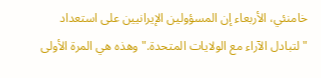خامنئي، الأربعاء إن المسؤولين الإيرانيين على استعداد "لتبادل الآراء مع الولايات المتحدة." وهذه هي المرة الأولى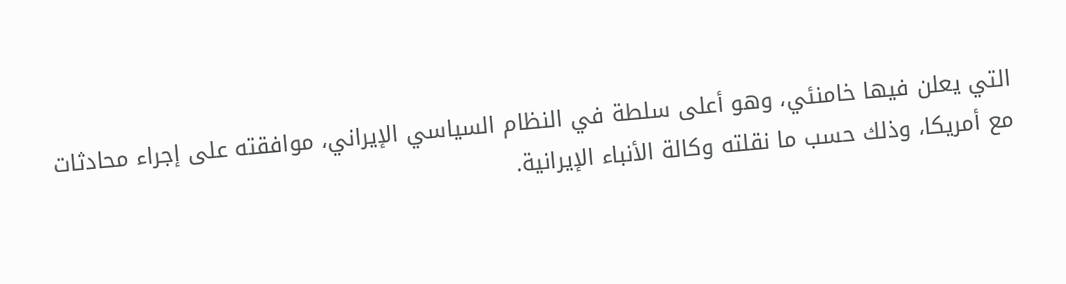التي يعلن فيها خامنئي، وهو أعلى سلطة في النظام السياسي الإيراني، موافقته على إجراء محادثات مع أمريكا، وذلك حسب ما نقلته وكالة الأنباء الإيرانية.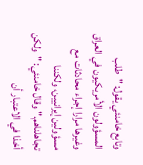وتابع خامنئي يقول: "طلب المسؤولون الأمريكيون في العراق وغيرها مرارا إجراء محادثات مع مسؤولين إيرانيين، ولكننا تجاهلناهم." وقال خامنئي: "ولكن أخذا في الاعتبار أن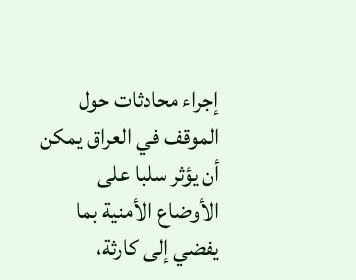إجراء محادثات حول الموقف في العراق يمكن أن يؤثر سلبا على الأوضاع الأمنية بما يفضي إلى كارثة،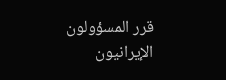قرر المسؤولون الإيرانيون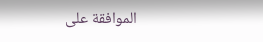الموافقة على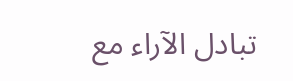تبادل الآراء مع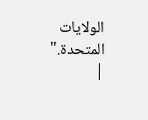الولايات المتحدة." |